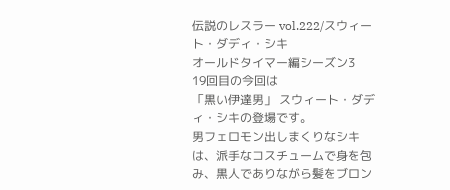伝説のレスラー vol.222/スウィート・ダディ・シキ
オールドタイマー編シーズン3
19回目の今回は
「黒い伊達男」 スウィート・ダディ・シキの登場です。
男フェロモン出しまくりなシキは、派手なコスチュームで身を包み、黒人でありながら髪をブロン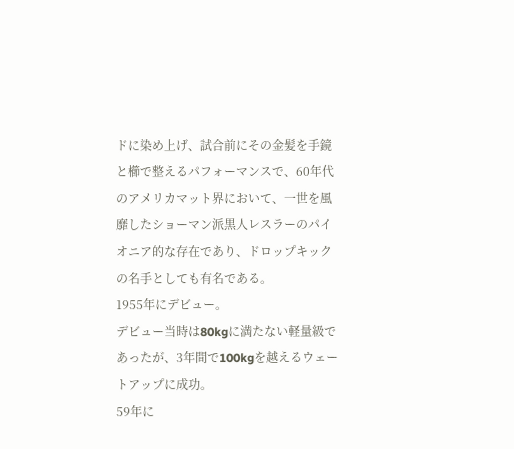ドに染め上げ、試合前にその金髪を手鏡と櫛で整えるパフォーマンスで、60年代のアメリカマット界において、一世を風靡したショーマン派黒人レスラーのパイオニア的な存在であり、ドロップキックの名手としても有名である。
1955年にデビュー。
デビュー当時は80kgに満たない軽量級であったが、3年間で100kgを越えるウェートアップに成功。
59年に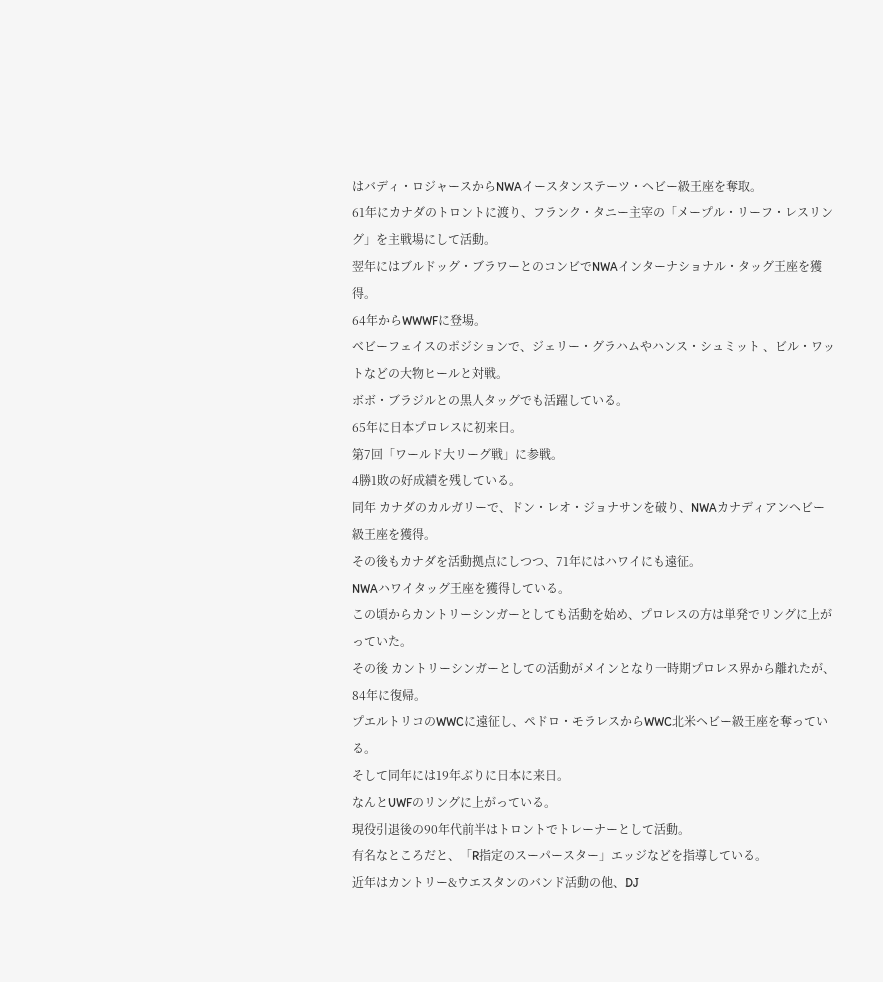はバディ・ロジャースからNWAイースタンステーツ・ヘビー級王座を奪取。
61年にカナダのトロントに渡り、フランク・タニー主宰の「メープル・リーフ・レスリング」を主戦場にして活動。
翌年にはブルドッグ・ブラワーとのコンビでNWAインターナショナル・タッグ王座を獲得。
64年からWWWFに登場。
ベビーフェイスのポジションで、ジェリー・グラハムやハンス・シュミット 、ビル・ワットなどの大物ヒールと対戦。
ボボ・ブラジルとの黒人タッグでも活躍している。
65年に日本プロレスに初来日。
第7回「ワールド大リーグ戦」に参戦。
4勝1敗の好成績を残している。
同年 カナダのカルガリーで、ドン・レオ・ジョナサンを破り、NWAカナディアンヘビー級王座を獲得。
その後もカナダを活動拠点にしつつ、71年にはハワイにも遠征。
NWAハワイタッグ王座を獲得している。
この頃からカントリーシンガーとしても活動を始め、プロレスの方は単発でリングに上がっていた。
その後 カントリーシンガーとしての活動がメインとなり一時期プロレス界から離れたが、84年に復帰。
プエルトリコのWWCに遠征し、ペドロ・モラレスからWWC北米ヘビー級王座を奪っている。
そして同年には19年ぶりに日本に来日。
なんとUWFのリングに上がっている。
現役引退後の90年代前半はトロントでトレーナーとして活動。
有名なところだと、「R指定のスーパースター」エッジなどを指導している。
近年はカントリー&ウエスタンのバンド活動の他、DJ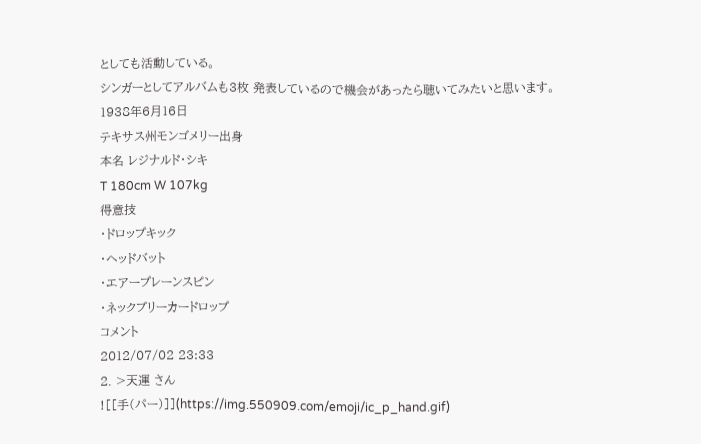としても活動している。
シンガーとしてアルバムも3枚 発表しているので機会があったら聴いてみたいと思います。
1938年6月16日
テキサス州モンゴメリー出身
本名 レジナルド・シキ
T 180cm W 107kg
得意技
・ドロップキック
・ヘッドバット
・エアープレーンスピン
・ネックブリーカードロップ
コメント
2012/07/02 23:33
2. >天運 さん
![[手(パー)]](https://img.550909.com/emoji/ic_p_hand.gif)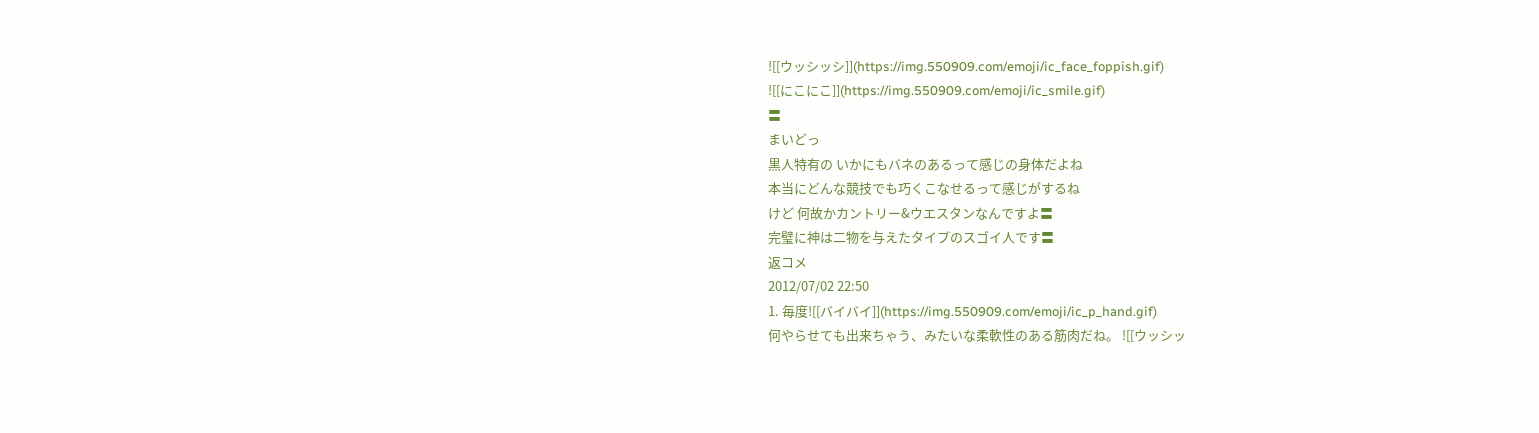![[ウッシッシ]](https://img.550909.com/emoji/ic_face_foppish.gif)
![[にこにこ]](https://img.550909.com/emoji/ic_smile.gif)
〓
まいどっ
黒人特有の いかにもバネのあるって感じの身体だよね
本当にどんな競技でも巧くこなせるって感じがするね
けど 何故かカントリー&ウエスタンなんですよ〓
完璧に神は二物を与えたタイプのスゴイ人です〓
返コメ
2012/07/02 22:50
1. 毎度![[バイバイ]](https://img.550909.com/emoji/ic_p_hand.gif)
何やらせても出来ちゃう、みたいな柔軟性のある筋肉だね。 ![[ウッシッ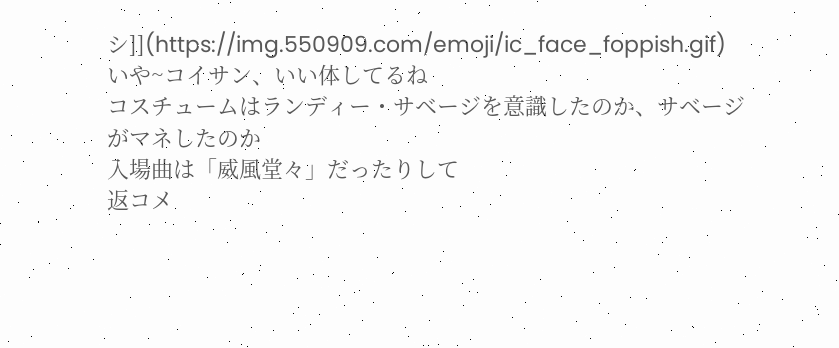シ]](https://img.550909.com/emoji/ic_face_foppish.gif)
いや~コイサン、いい体してるね
コスチュームはランディー・サベージを意識したのか、サベージがマネしたのか
入場曲は「威風堂々」だったりして
返コメ